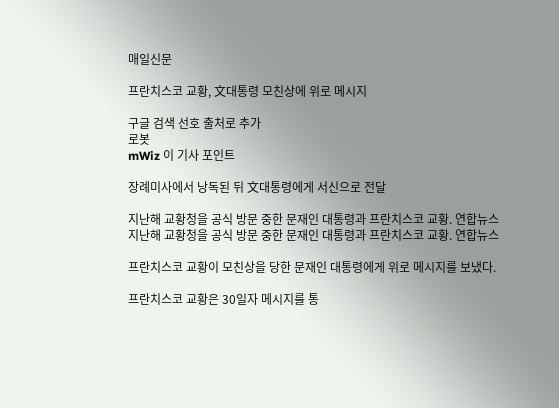매일신문

프란치스코 교황, 文대통령 모친상에 위로 메시지

구글 검색 선호 출처로 추가
로봇
mWiz 이 기사 포인트

장례미사에서 낭독된 뒤 文대통령에게 서신으로 전달

지난해 교황청을 공식 방문 중한 문재인 대통령과 프란치스코 교황. 연합뉴스
지난해 교황청을 공식 방문 중한 문재인 대통령과 프란치스코 교황. 연합뉴스

프란치스코 교황이 모친상을 당한 문재인 대통령에게 위로 메시지를 보냈다.

프란치스코 교황은 30일자 메시지를 통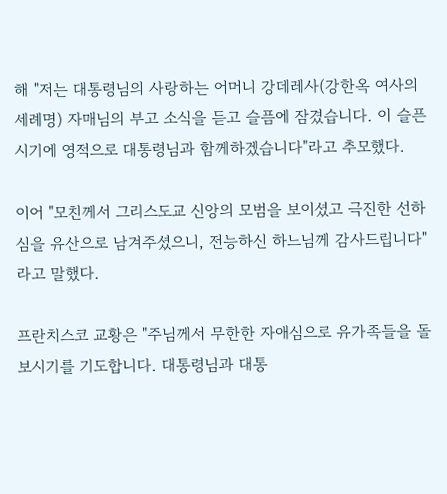해 "저는 대통령님의 사랑하는 어머니 강데레사(강한옥 여사의 세례명) 자매님의 부고 소식을 듣고 슬픔에 잠겼습니다. 이 슬픈 시기에 영적으로 대통령님과 함께하겠습니다"라고 추모했다.

이어 "모친께서 그리스도교 신앙의 모범을 보이셨고 극진한 선하심을 유산으로 남겨주셨으니, 전능하신 하느님께 감사드립니다"라고 말했다.

프란치스코 교황은 "주님께서 무한한 자애심으로 유가족들을 돌보시기를 기도합니다. 대통령님과 대통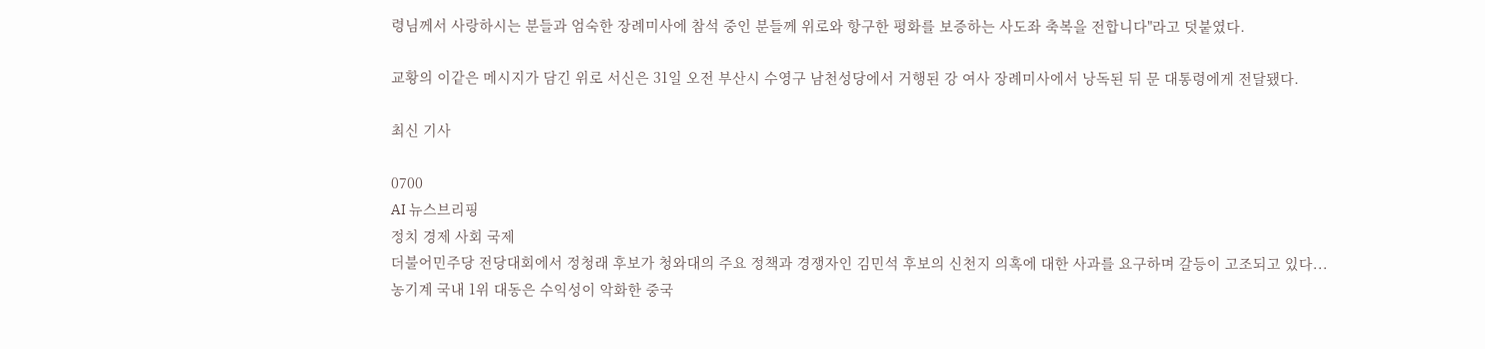령님께서 사랑하시는 분들과 엄숙한 장례미사에 참석 중인 분들께 위로와 항구한 평화를 보증하는 사도좌 축복을 전합니다"라고 덧붙였다.

교황의 이같은 메시지가 담긴 위로 서신은 31일 오전 부산시 수영구 남천성당에서 거행된 강 여사 장례미사에서 낭독된 뒤 문 대통령에게 전달됐다.

최신 기사

0700
AI 뉴스브리핑
정치 경제 사회 국제
더불어민주당 전당대회에서 정청래 후보가 청와대의 주요 정책과 경쟁자인 김민석 후보의 신천지 의혹에 대한 사과를 요구하며 갈등이 고조되고 있다...
농기계 국내 1위 대동은 수익성이 악화한 중국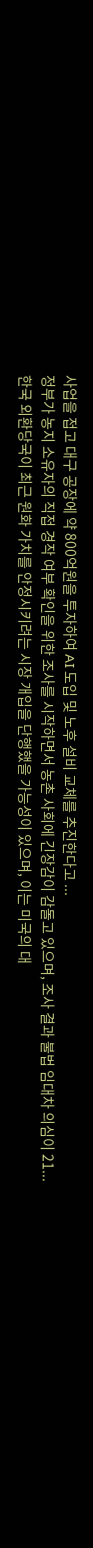사업을 접고 대구 공장에 약 800억원을 투자하여 AI 도입 및 노후 설비 교체를 추진한다고 ...
정부가 농지 소유자의 직접 경작 여부 확인을 위한 조사를 시작하면서 농촌 사회에 긴장감이 감돌고 있으며, 조사 결과 불법 임대차 의심이 21...
한국 외환당국이 최근 원화 가치를 안정시키려는 시장 개입을 단행했을 가능성이 있으며, 이는 미국의 대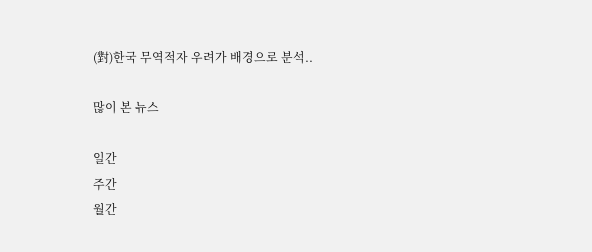(對)한국 무역적자 우려가 배경으로 분석..

많이 본 뉴스

일간
주간
월간